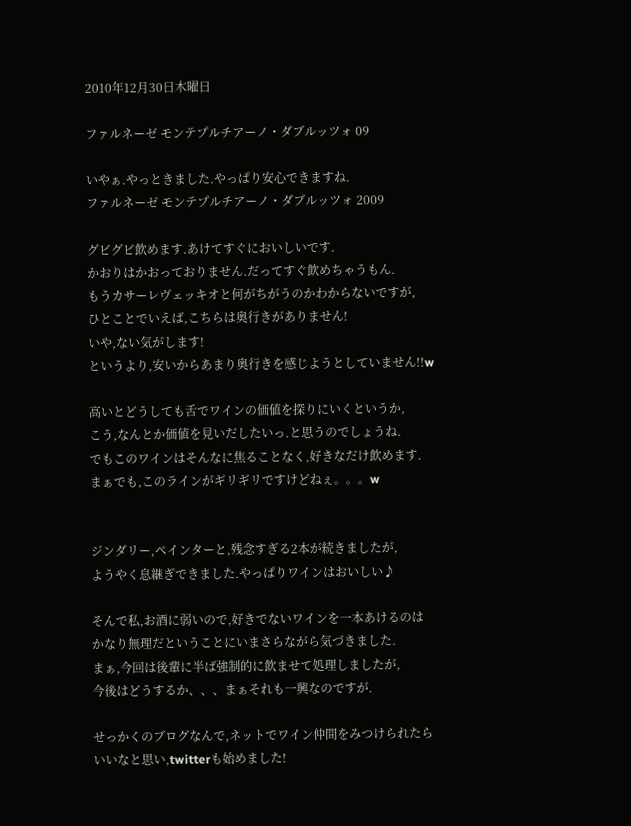2010年12月30日木曜日

ファルネーゼ モンテプルチアーノ・ダブルッツォ 09

いやぁ.やっときました.やっぱり安心できますね.
ファルネーゼ モンテプルチアーノ・ダブルッツォ 2009

グビグビ飲めます.あけてすぐにおいしいです.
かおりはかおっておりません.だってすぐ飲めちゃうもん.
もうカサーレヴェッキオと何がちがうのかわからないですが,
ひとことでいえば,こちらは奥行きがありません!
いや,ない気がします!
というより,安いからあまり奥行きを感じようとしていません!!w

高いとどうしても舌でワインの価値を探りにいくというか,
こう,なんとか価値を見いだしたいっ.と思うのでしょうね.
でもこのワインはそんなに焦ることなく,好きなだけ飲めます.
まぁでも,このラインがギリギリですけどねぇ。。。w


ジンダリー,ペインターと,残念すぎる2本が続きましたが,
ようやく息継ぎできました.やっぱりワインはおいしい♪

そんで私,お酒に弱いので,好きでないワインを一本あけるのは
かなり無理だということにいまさらながら気づきました.
まぁ,今回は後輩に半ば強制的に飲ませて処理しましたが,
今後はどうするか、、、まぁそれも一興なのですが.

せっかくのブログなんで,ネットでワイン仲間をみつけられたら
いいなと思い,twitterも始めました!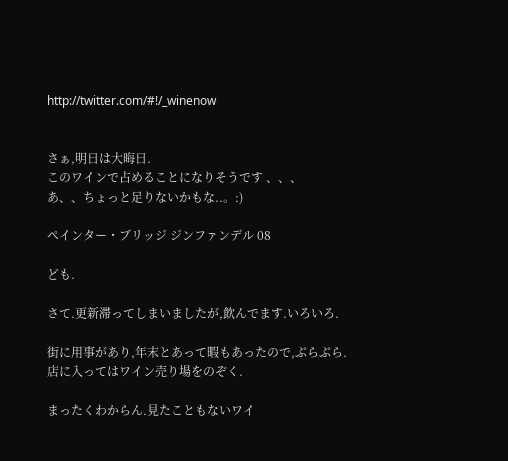http://twitter.com/#!/_winenow


さぁ,明日は大晦日.
このワインで占めることになりそうです 、、、
あ、、ちょっと足りないかもな..。:)

ペインター・ブリッジ ジンファンデル 08

ども.

さて.更新滞ってしまいましたが,飲んでます.いろいろ.

街に用事があり,年末とあって暇もあったので,ぶらぶら.
店に入ってはワイン売り場をのぞく.

まったくわからん.見たこともないワイ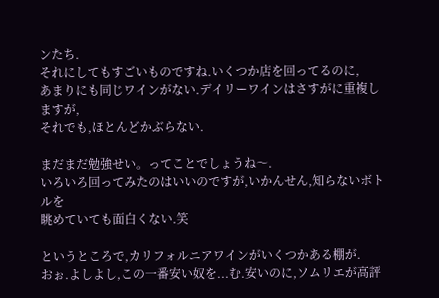ンたち.
それにしてもすごいものですね.いくつか店を回ってるのに,
あまりにも同じワインがない.デイリーワインはさすがに重複しますが,
それでも,ほとんどかぶらない.

まだまだ勉強せい。ってことでしょうね〜.
いろいろ回ってみたのはいいのですが,いかんせん,知らないボトルを
眺めていても面白くない.笑

というところで,カリフォルニアワインがいくつかある棚が.
おぉ.よしよし,この一番安い奴を...む.安いのに,ソムリエが高評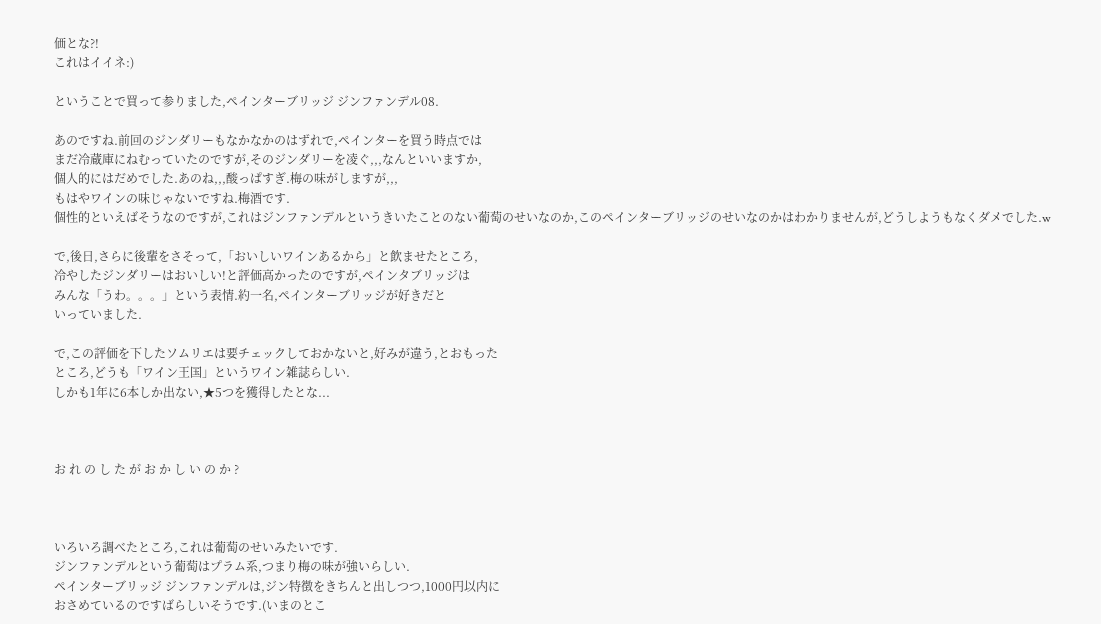価とな?!
これはイイネ:)

ということで買って参りました,ペインターブリッジ ジンファンデル08.

あのですね.前回のジンダリーもなかなかのはずれで,ペインターを買う時点では
まだ冷蔵庫にねむっていたのですが,そのジンダリーを凌ぐ,,,なんといいますか,
個人的にはだめでした.あのね,,,酸っぱすぎ.梅の味がしますが,,,
もはやワインの味じゃないですね.梅酒です.
個性的といえばそうなのですが,これはジンファンデルというきいたことのない葡萄のせいなのか,このペインターブリッジのせいなのかはわかりませんが,どうしようもなくダメでした.w

で,後日,さらに後輩をさそって,「おいしいワインあるから」と飲ませたところ,
冷やしたジンダリーはおいしい!と評価高かったのですが,ペインタブリッジは
みんな「うわ。。。」という表情.約一名,ペインターブリッジが好きだと
いっていました.

で,この評価を下したソムリエは要チェックしておかないと,好みが違う,とおもった
ところ,どうも「ワイン王国」というワイン雑誌らしい.
しかも1年に6本しか出ない,★5つを獲得したとな...



お れ の し た が お か し い の か ?



いろいろ調べたところ,これは葡萄のせいみたいです.
ジンファンデルという葡萄はプラム系,つまり梅の味が強いらしい.
ペインターブリッジ ジンファンデルは,ジン特徴をきちんと出しつつ,1000円以内に
おさめているのですばらしいそうです.(いまのとこ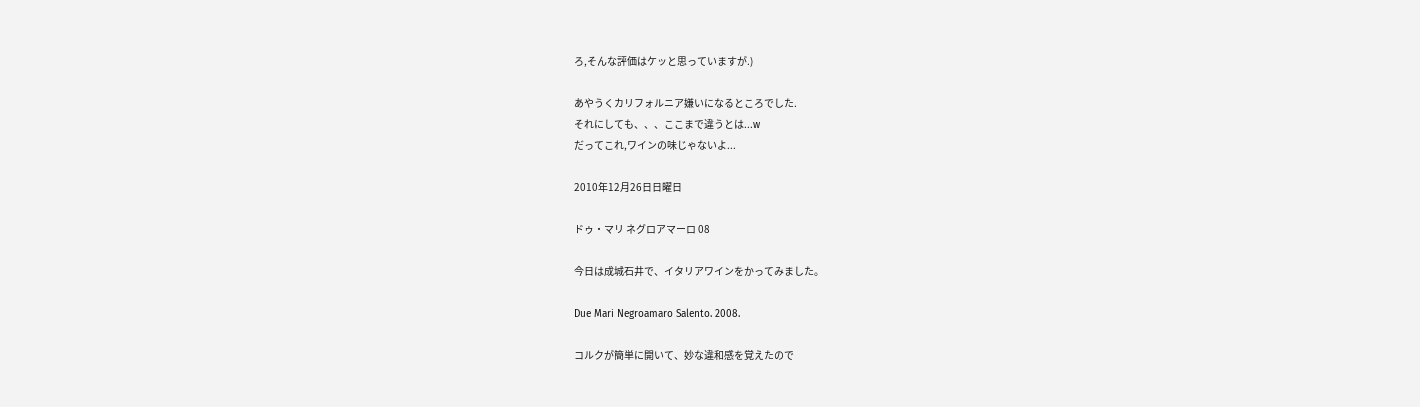ろ,そんな評価はケッと思っていますが.)

あやうくカリフォルニア嫌いになるところでした.
それにしても、、、ここまで違うとは...w
だってこれ,ワインの味じゃないよ...

2010年12月26日日曜日

ドゥ・マリ ネグロアマーロ 08

今日は成城石井で、イタリアワインをかってみました。

Due Mari Negroamaro Salento. 2008.

コルクが簡単に開いて、妙な違和感を覚えたので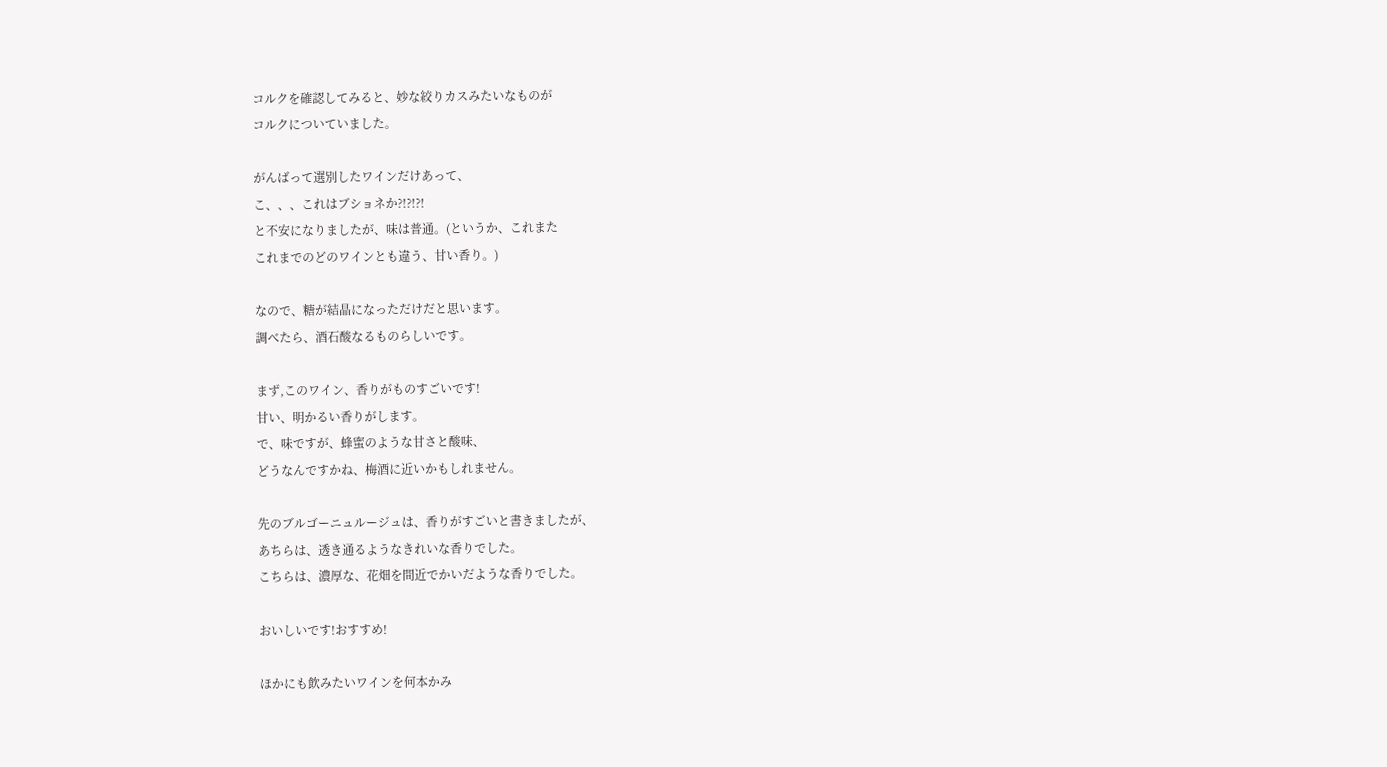コルクを確認してみると、妙な絞りカスみたいなものが
コルクについていました。

がんばって選別したワインだけあって、
こ、、、これはブショネか?!?!?!
と不安になりましたが、味は普通。(というか、これまた
これまでのどのワインとも違う、甘い香り。)

なので、糖が結晶になっただけだと思います。
調べたら、酒石酸なるものらしいです。

まず,このワイン、香りがものすごいです!
甘い、明かるい香りがします。
で、味ですが、蜂蜜のような甘さと酸味、
どうなんですかね、梅酒に近いかもしれません。

先のブルゴーニュルージュは、香りがすごいと書きましたが、
あちらは、透き通るようなきれいな香りでした。
こちらは、濃厚な、花畑を間近でかいだような香りでした。

おいしいです!おすすめ!

ほかにも飲みたいワインを何本かみ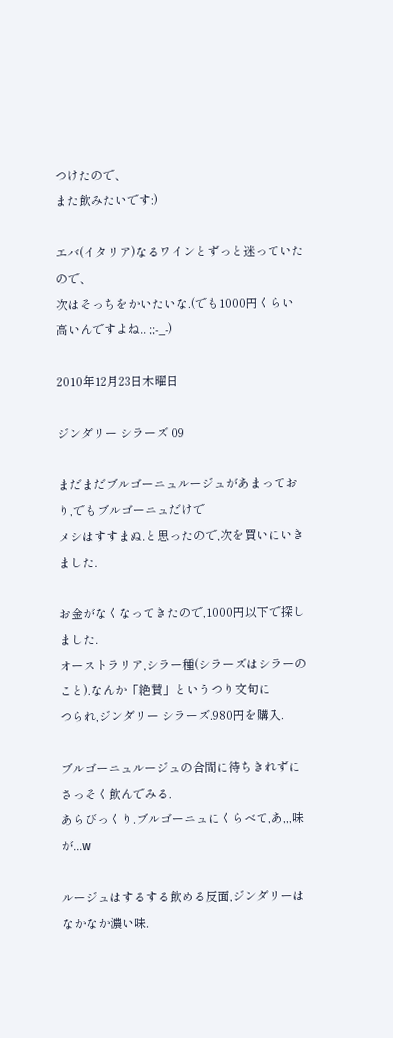つけたので、
また飲みたいです:)

エバ(イタリア)なるワインとずっと迷っていたので、
次はそっちをかいたいな.(でも1000円くらい高いんですよね.. ;;-_-)

2010年12月23日木曜日

ジンダリー シラーズ 09

まだまだブルゴーニュルージュがあまっており,でもブルゴーニュだけで
メシはすすまぬ.と思ったので,次を買いにいきました.

お金がなくなってきたので,1000円以下で探しました.
オーストラリア,シラー種(シラーズはシラーのこと).なんか「絶賛」というつり文句に
つられ,ジンダリー シラーズ.980円を購入.

ブルゴーニュルージュの合間に待ちきれずにさっそく飲んでみる.
あらびっくり.ブルゴーニュにくらべて,あ,,,味が...w

ルージュはするする飲める反面,ジンダリーはなかなか濃い味.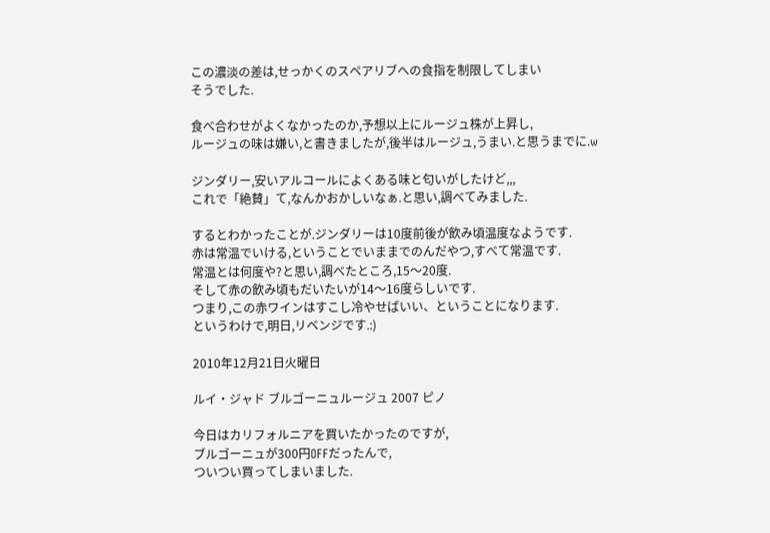この濃淡の差は,せっかくのスペアリブへの食指を制限してしまい
そうでした.

食べ合わせがよくなかったのか,予想以上にルージュ株が上昇し,
ルージュの味は嫌い,と書きましたが,後半はルージュ,うまい.と思うまでに.w

ジンダリー,安いアルコールによくある味と匂いがしたけど,,,
これで「絶賛」て,なんかおかしいなぁ.と思い,調べてみました.

するとわかったことが.ジンダリーは10度前後が飲み頃温度なようです.
赤は常温でいける,ということでいままでのんだやつ,すべて常温です.
常温とは何度や?と思い,調べたところ,15〜20度.
そして赤の飲み頃もだいたいが14〜16度らしいです.
つまり,この赤ワインはすこし冷やせばいい、ということになります.
というわけで,明日,リベンジです.:)

2010年12月21日火曜日

ルイ・ジャド ブルゴーニュルージュ 2007 ピノ

今日はカリフォルニアを買いたかったのですが,
ブルゴーニュが300円OFFだったんで,
ついつい買ってしまいました.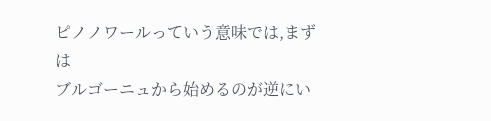ピノノワールっていう意味では,まずは
ブルゴーニュから始めるのが逆にい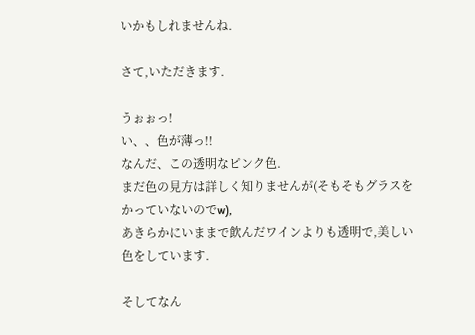いかもしれませんね.

さて,いただきます.

うぉぉっ!
い、、色が薄っ!!
なんだ、この透明なピンク色.
まだ色の見方は詳しく知りませんが(そもそもグラスをかっていないのでw),
あきらかにいままで飲んだワインよりも透明で,美しい色をしています.

そしてなん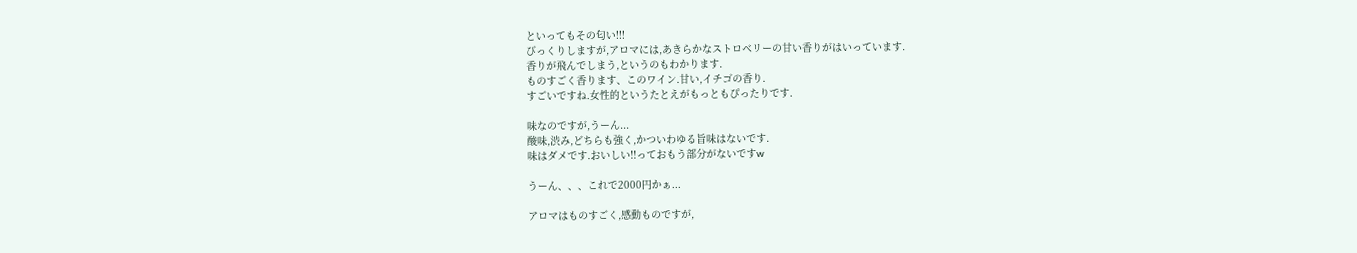といってもその匂い!!!
びっくりしますが,アロマには,あきらかなストロベリーの甘い香りがはいっています.
香りが飛んでしまう,というのもわかります.
ものすごく香ります、このワイン.甘い,イチゴの香り.
すごいですね.女性的というたとえがもっともぴったりです.

味なのですが,うーん...
酸味,渋み,どちらも強く,かついわゆる旨味はないです.
味はダメです.おいしい!!っておもう部分がないですw

うーん、、、これで2000円かぁ...

アロマはものすごく,感動ものですが,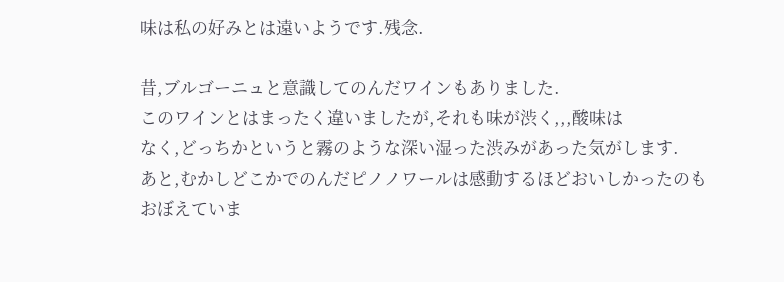味は私の好みとは遠いようです.残念.

昔,ブルゴーニュと意識してのんだワインもありました.
このワインとはまったく違いましたが,それも味が渋く,,,酸味は
なく,どっちかというと霧のような深い湿った渋みがあった気がします.
あと,むかしどこかでのんだピノノワールは感動するほどおいしかったのも
おぼえていま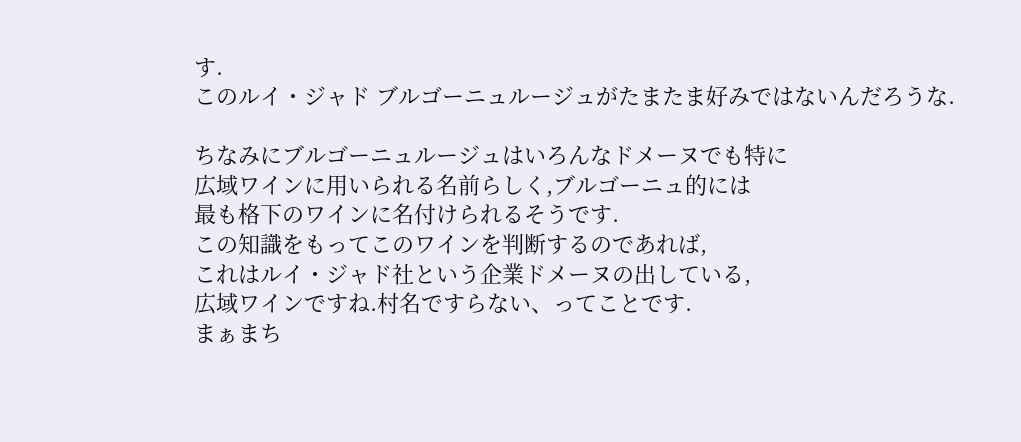す.
このルイ・ジャド ブルゴーニュルージュがたまたま好みではないんだろうな.

ちなみにブルゴーニュルージュはいろんなドメーヌでも特に
広域ワインに用いられる名前らしく,ブルゴーニュ的には
最も格下のワインに名付けられるそうです.
この知識をもってこのワインを判断するのであれば,
これはルイ・ジャド社という企業ドメーヌの出している,
広域ワインですね.村名ですらない、ってことです.
まぁまち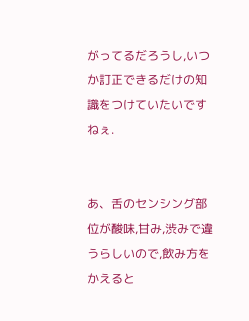がってるだろうし,いつか訂正できるだけの知識をつけていたいですねぇ.


あ、舌のセンシング部位が酸味,甘み,渋みで違うらしいので,飲み方をかえると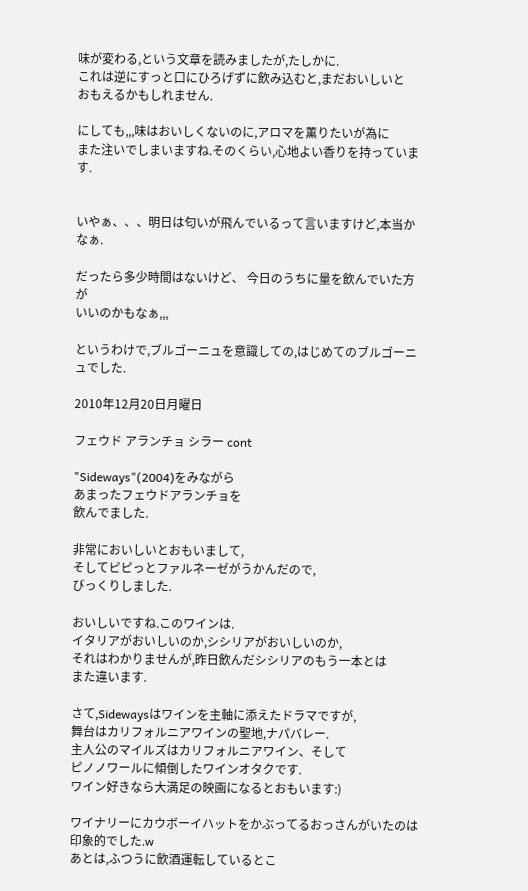味が変わる,という文章を読みましたが,たしかに.
これは逆にすっと口にひろげずに飲み込むと,まだおいしいと
おもえるかもしれません.

にしても,,,味はおいしくないのに,アロマを薫りたいが為に
また注いでしまいますね.そのくらい,心地よい香りを持っています.


いやぁ、、、明日は匂いが飛んでいるって言いますけど,本当かなぁ.

だったら多少時間はないけど、 今日のうちに量を飲んでいた方が
いいのかもなぁ,,,

というわけで,ブルゴーニュを意識しての,はじめてのブルゴーニュでした.

2010年12月20日月曜日

フェウド アランチョ シラー cont

"Sideways"(2004)をみながら
あまったフェウドアランチョを
飲んでました.

非常においしいとおもいまして,
そしてピピっとファルネーゼがうかんだので,
びっくりしました.

おいしいですね.このワインは.
イタリアがおいしいのか,シシリアがおいしいのか,
それはわかりませんが,昨日飲んだシシリアのもう一本とは
また違います.

さて,Sidewaysはワインを主軸に添えたドラマですが,
舞台はカリフォルニアワインの聖地,ナパバレー.
主人公のマイルズはカリフォルニアワイン、そして
ピノノワールに傾倒したワインオタクです.
ワイン好きなら大満足の映画になるとおもいます:)

ワイナリーにカウボーイハットをかぶってるおっさんがいたのは
印象的でした.w
あとは,ふつうに飲酒運転しているとこ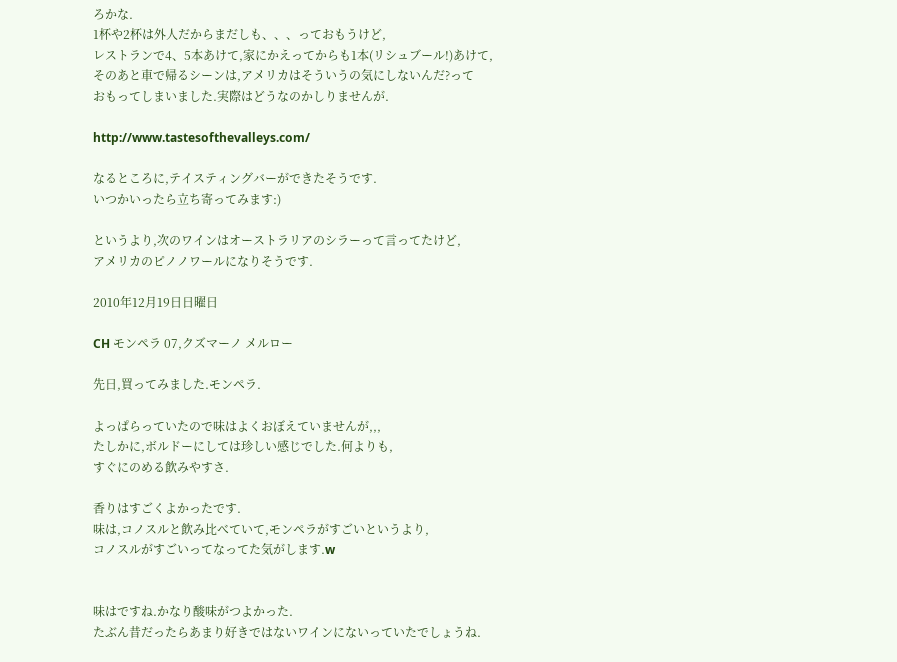ろかな.
1杯や2杯は外人だからまだしも、、、っておもうけど,
レストランで4、5本あけて,家にかえってからも1本(リシュブール!)あけて,
そのあと車で帰るシーンは,アメリカはそういうの気にしないんだ?って
おもってしまいました.実際はどうなのかしりませんが.

http://www.tastesofthevalleys.com/

なるところに,テイスティングバーができたそうです.
いつかいったら立ち寄ってみます:)

というより,次のワインはオーストラリアのシラーって言ってたけど,
アメリカのピノノワールになりそうです.

2010年12月19日日曜日

CH モンペラ 07,クズマーノ メルロー

先日,買ってみました.モンペラ.

よっぱらっていたので味はよくおぼえていませんが,,,
たしかに,ボルドーにしては珍しい感じでした.何よりも,
すぐにのめる飲みやすさ.

香りはすごくよかったです.
味は,コノスルと飲み比べていて,モンペラがすごいというより,
コノスルがすごいってなってた気がします.w


味はですね.かなり酸味がつよかった.
たぶん昔だったらあまり好きではないワインにないっていたでしょうね.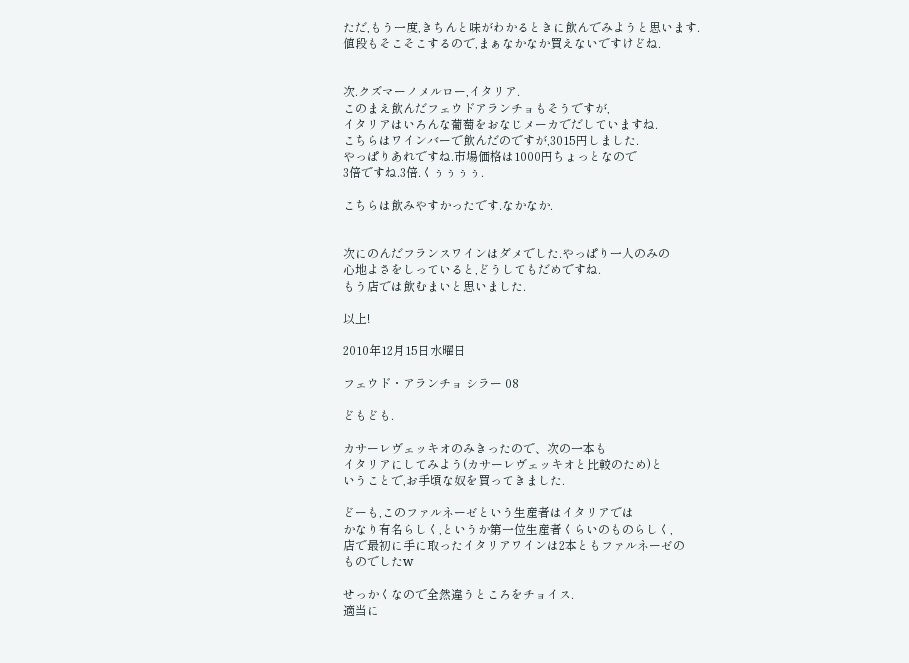ただ,もう一度,きちんと味がわかるときに飲んでみようと思います.
値段もそこそこするので,まぁなかなか買えないですけどね.


次.クズマーノメルロー,イタリア.
このまえ飲んだフェウドアランチョもそうですが,
イタリアはいろんな葡萄をおなじメーカでだしていますね.
こちらはワインバーで飲んだのですが,3015円しました.
やっぱりあれですね.市場価格は1000円ちょっとなので
3倍ですね.3倍.くぅぅぅぅ.

こちらは飲みやすかったです.なかなか.


次にのんだフランスワインはダメでした.やっぱり一人のみの
心地よさをしっていると,どうしてもだめですね.
もう店では飲むまいと思いました.

以上!

2010年12月15日水曜日

フェウド・アランチョ シラー 08

どもども.

カサーレヴェッキオのみきったので、次の一本も
イタリアにしてみよう(カサーレヴェッキオと比較のため)と
いうことで,お手頃な奴を買ってきました.

どーも,このファルネーゼという生産者はイタリアでは
かなり有名らしく,というか第一位生産者くらいのものらしく,
店で最初に手に取ったイタリアワインは2本ともファルネーゼの
ものでしたw

せっかくなので全然違うところをチョイス.
適当に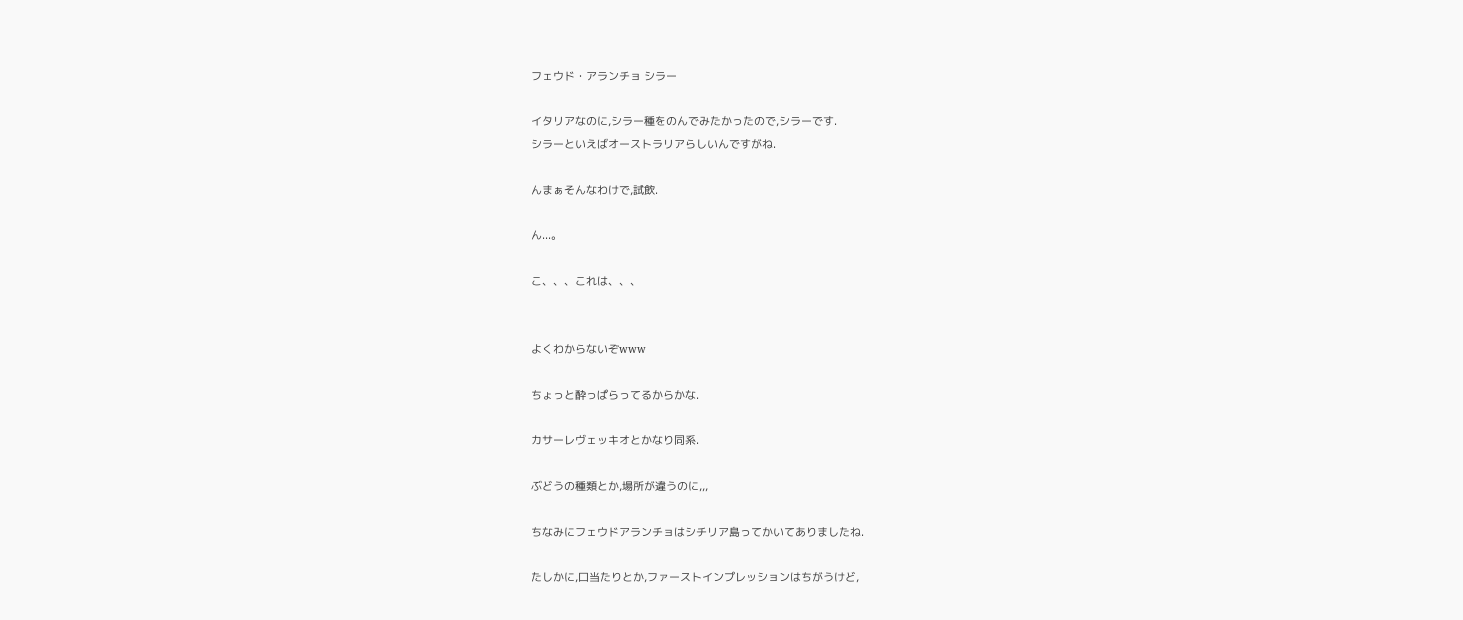フェウド・アランチョ シラー

イタリアなのに,シラー種をのんでみたかったので,シラーです.
シラーといえばオーストラリアらしいんですがね.

んまぁそんなわけで,試飲.

ん...。

こ、、、これは、、、


よくわからないぞwww

ちょっと酔っぱらってるからかな.

カサーレヴェッキオとかなり同系.

ぶどうの種類とか,場所が違うのに,,,

ちなみにフェウドアランチョはシチリア島ってかいてありましたね.

たしかに,口当たりとか,ファーストインプレッションはちがうけど,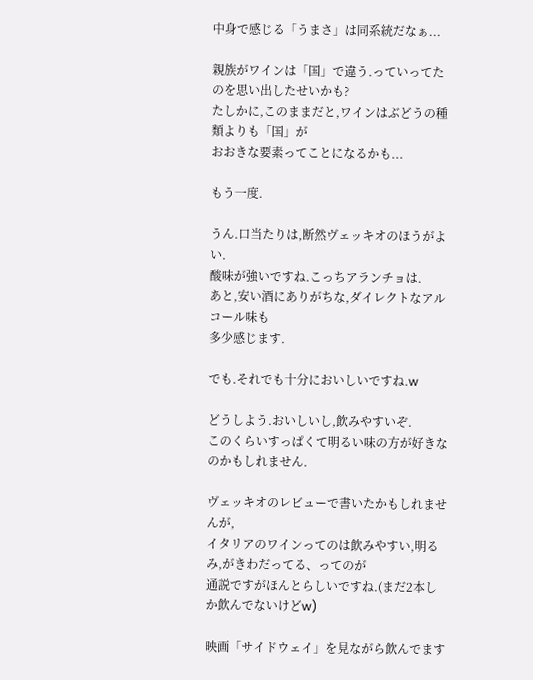中身で感じる「うまさ」は同系統だなぁ...

親族がワインは「国」で違う.っていってたのを思い出したせいかも?
たしかに,このままだと,ワインはぶどうの種類よりも「国」が
おおきな要素ってことになるかも...

もう一度.

うん.口当たりは,断然ヴェッキオのほうがよい.
酸味が強いですね.こっちアランチョは.
あと,安い酒にありがちな,ダイレクトなアルコール味も
多少感じます.

でも.それでも十分においしいですね.w

どうしよう.おいしいし,飲みやすいぞ.
このくらいすっぱくて明るい味の方が好きなのかもしれません.

ヴェッキオのレビューで書いたかもしれませんが,
イタリアのワインってのは飲みやすい,明るみ,がきわだってる、ってのが
通説ですがほんとらしいですね.(まだ2本しか飲んでないけどw)

映画「サイドウェイ」を見ながら飲んでます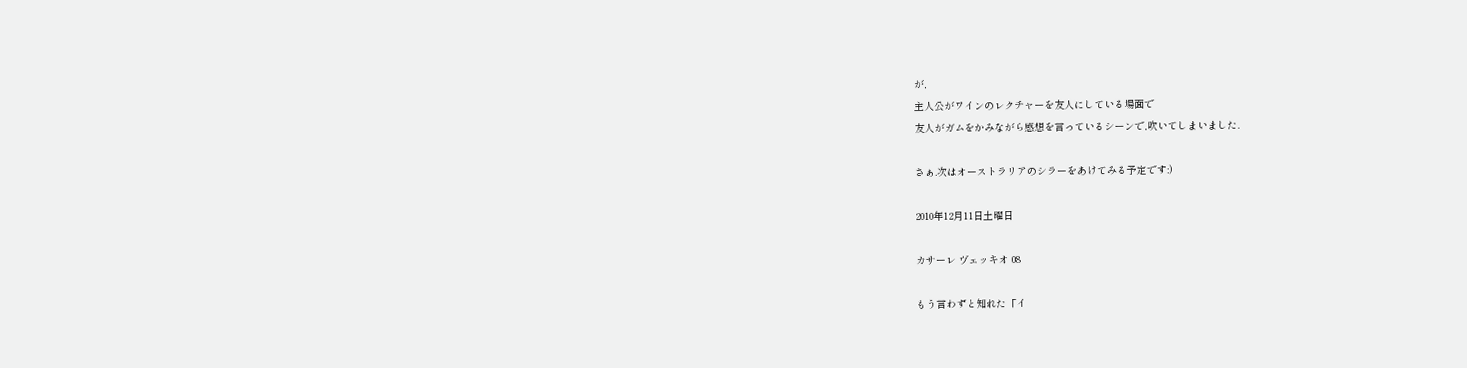が,
主人公がワインのレクチャーを友人にしている場面で
友人がガムをかみながら感想を言っているシーンで,吹いてしまいました.

さぁ.次はオーストラリアのシラーをあけてみる予定です:)

2010年12月11日土曜日

カサーレ ヴェッキオ 08

もう言わずと知れた「イ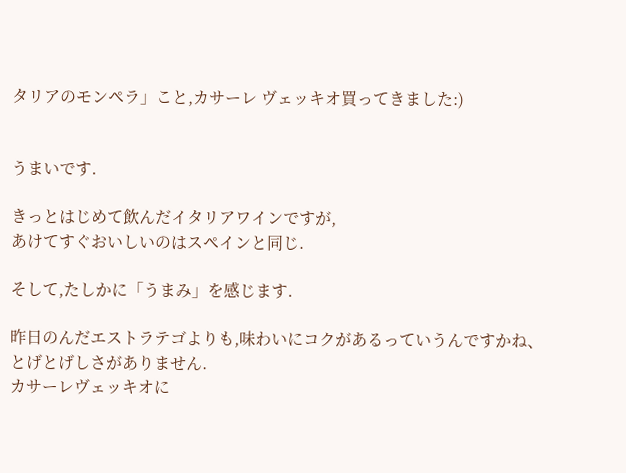タリアのモンペラ」こと,カサーレ ヴェッキオ買ってきました:)


うまいです.

きっとはじめて飲んだイタリアワインですが,
あけてすぐおいしいのはスペインと同じ.

そして,たしかに「うまみ」を感じます.

昨日のんだエストラテゴよりも,味わいにコクがあるっていうんですかね、
とげとげしさがありません.
カサーレヴェッキオに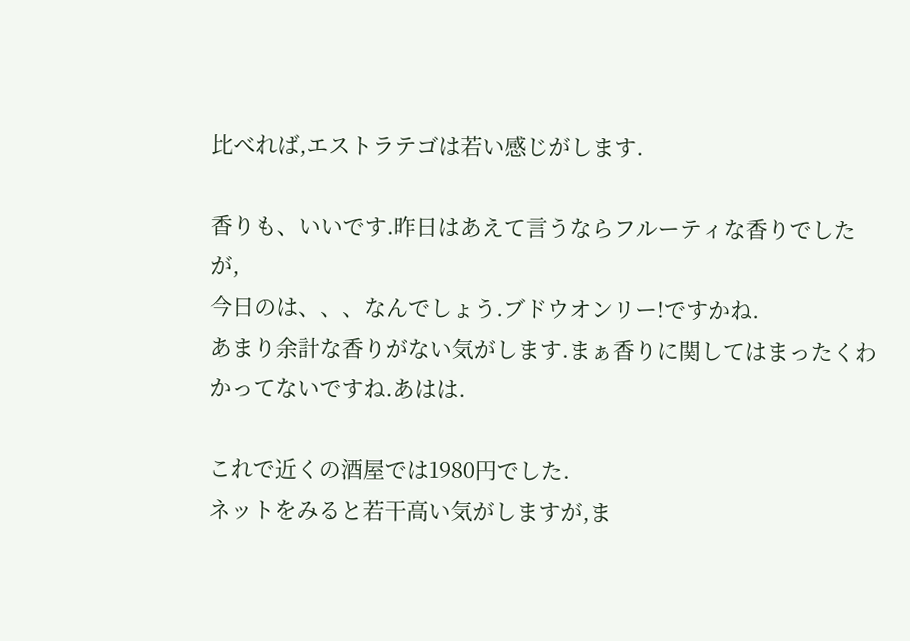比べれば,エストラテゴは若い感じがします.

香りも、いいです.昨日はあえて言うならフルーティな香りでしたが,
今日のは、、、なんでしょう.ブドウオンリー!ですかね.
あまり余計な香りがない気がします.まぁ香りに関してはまったくわかってないですね.あはは.

これで近くの酒屋では1980円でした.
ネットをみると若干高い気がしますが,ま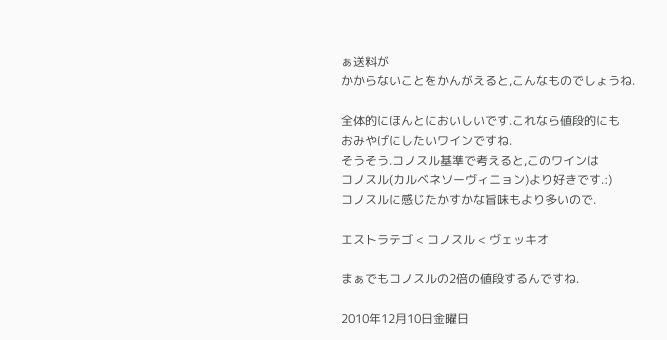ぁ送料が
かからないことをかんがえると,こんなものでしょうね.

全体的にほんとにおいしいです.これなら値段的にも
おみやげにしたいワインですね.
そうそう.コノスル基準で考えると,このワインは
コノスル(カルベネソーヴィニョン)より好きです.:)
コノスルに感じたかすかな旨味もより多いので.

エストラテゴ < コノスル < ヴェッキオ

まぁでもコノスルの2倍の値段するんですね.

2010年12月10日金曜日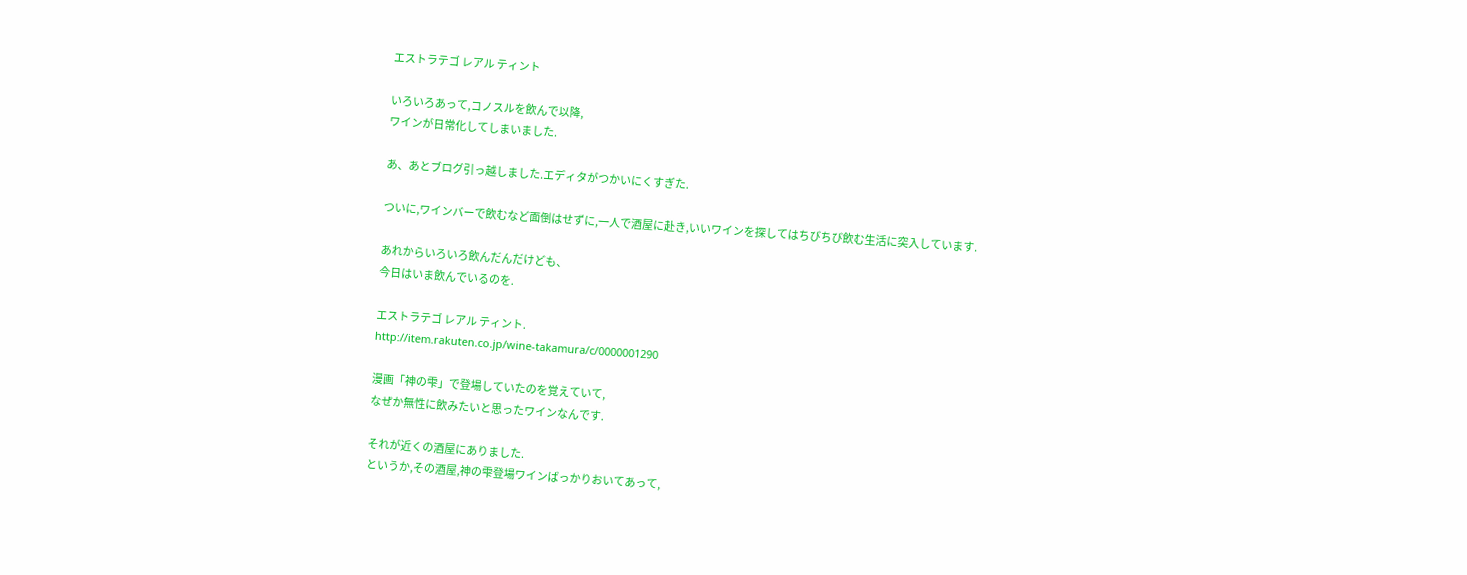エストラテゴ レアル ティント

いろいろあって,コノスルを飲んで以降,
ワインが日常化してしまいました.

あ、あとブログ引っ越しました.エディタがつかいにくすぎた.

ついに,ワインバーで飲むなど面倒はせずに,一人で酒屋に赴き,いいワインを探してはちびちび飲む生活に突入しています.

あれからいろいろ飲んだんだけども、
今日はいま飲んでいるのを.

エストラテゴ レアル ティント.
http://item.rakuten.co.jp/wine-takamura/c/0000001290

漫画「神の雫」で登場していたのを覚えていて,
なぜか無性に飲みたいと思ったワインなんです.

それが近くの酒屋にありました.
というか,その酒屋,神の雫登場ワインばっかりおいてあって,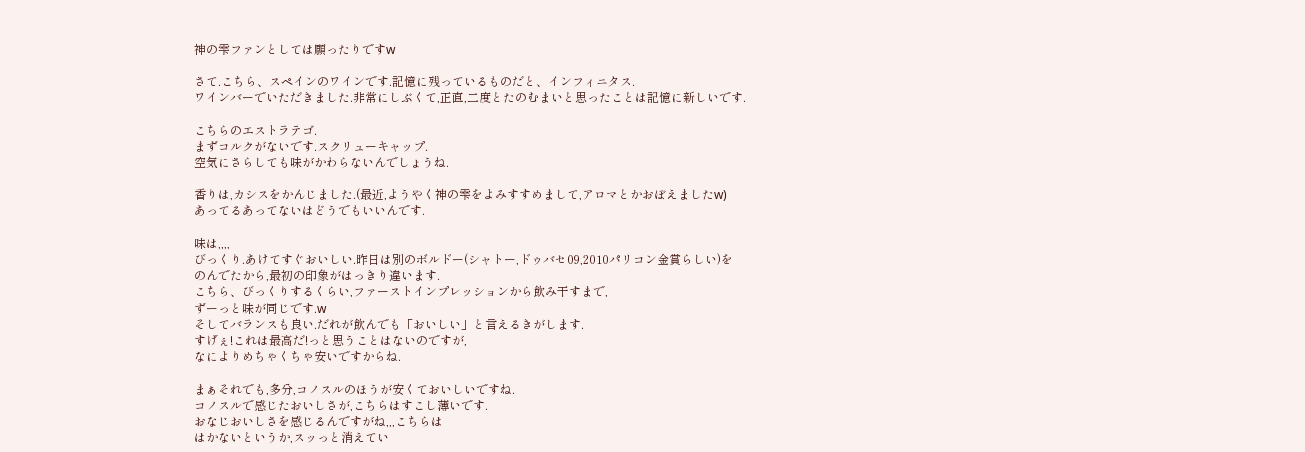神の雫ファンとしては願ったりですw

さて.こちら、スペインのワインです.記憶に残っているものだと、インフィニタス.
ワインバーでいただきました.非常にしぶくて,正直,二度とたのむまいと思ったことは記憶に新しいです.

こちらのエストラテゴ.
まずコルクがないです.スクリューキャップ.
空気にさらしても味がかわらないんでしょうね.

香りは,カシスをかんじました.(最近,ようやく神の雫をよみすすめまして,アロマとかおぼえましたw)
あってるあってないはどうでもいいんです.

味は,,,,
びっくり.あけてすぐおいしい.昨日は別のボルドー(シャトー,ドゥバセ09,2010パリコン金賞らしい)を
のんでたから,最初の印象がはっきり違います.
こちら、びっくりするくらい,ファーストインプレッションから飲み干すまで,
ずーっと味が同じです.w
そしてバランスも良い.だれが飲んでも「おいしい」と言えるきがします.
すげぇ!これは最高だ!っと思うことはないのですが,
なによりめちゃくちゃ安いですからね.

まぁそれでも,多分,コノスルのほうが安くておいしいですね.
コノスルで感じたおいしさが,こちらはすこし薄いです.
おなじおいしさを感じるんですがね,,,こちらは
はかないというか,スッっと消えてい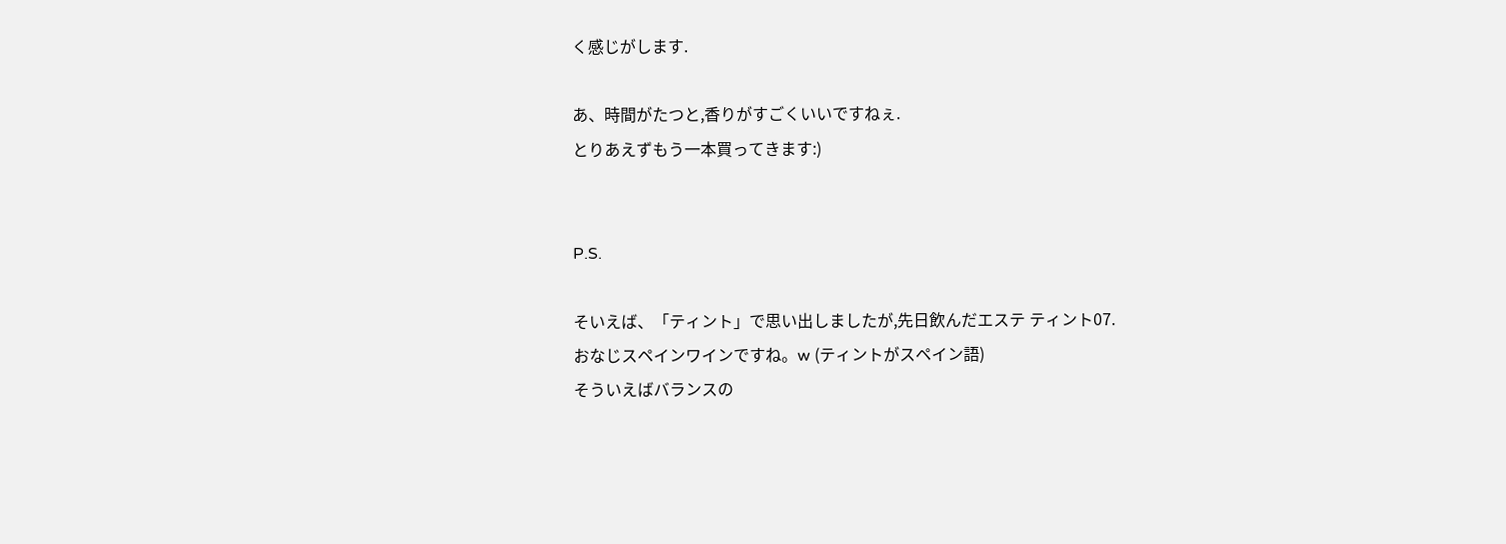く感じがします.

あ、時間がたつと,香りがすごくいいですねぇ.
とりあえずもう一本買ってきます:)


P.S.

そいえば、「ティント」で思い出しましたが,先日飲んだエステ ティント07.
おなじスペインワインですね。w (ティントがスペイン語)
そういえばバランスの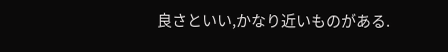良さといい,かなり近いものがある.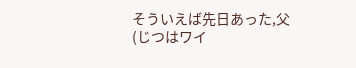そういえば先日あった,父(じつはワイ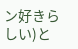ン好きらしい)と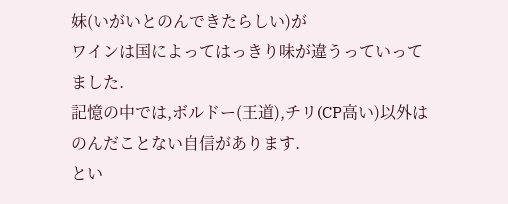妹(いがいとのんできたらしい)が
ワインは国によってはっきり味が違うっていってました.
記憶の中では,ボルドー(王道),チリ(CP高い)以外はのんだことない自信があります.
とい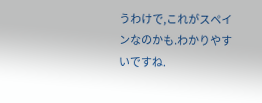うわけで,これがスペインなのかも.わかりやすいですね.